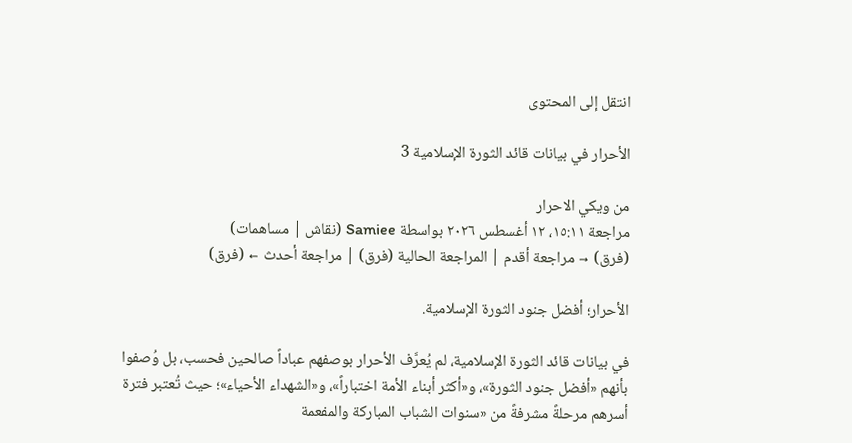انتقل إلى المحتوى

الأحرار في بيانات قائد الثورة الإسلامية 3

من ويكي الاحرار
مراجعة ١٥:١١، ١٢ أغسطس ٢٠٢٦ بواسطة Samiee (نقاش | مساهمات)
(فرق) → مراجعة أقدم | المراجعة الحالية (فرق) | مراجعة أحدث ← (فرق)

الأحرار؛ أفضل جنود الثورة الإسلامية.

في بيانات قائد الثورة الإسلامية، لم يُعرَّف الأحرار بوصفهم عباداً صالحين فحسب، بل وُصفوا بأنهم «أفضل جنود الثورة»، و«أكثر أبناء الأمة اختباراً»، و«الشهداء الأحياء»؛ حيث تُعتبر فترة أسرهم مرحلةً مشرفةً من «سنوات الشباب المباركة والمفعمة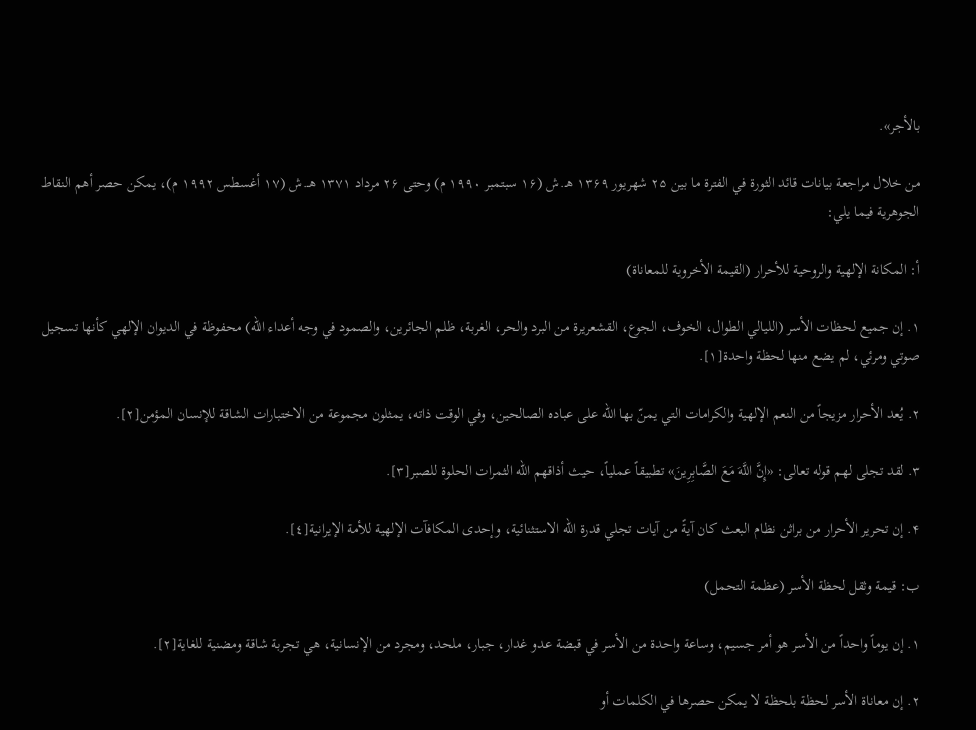بالأجر».

من خلال مراجعة بيانات قائد الثورة في الفترة ما بين ۲۵ شهریور ۱۳۶۹ هـ.ش (۱۶ سبتمبر ۱۹۹۰ م) وحتى ۲۶ مرداد ۱۳۷۱ هـ.ش (۱۷ أغسطس ۱۹۹۲ م)، يمكن حصر أهم النقاط الجوهرية فيما يلي:

أ: المكانة الإلهية والروحية للأحرار (القيمة الأخروية للمعاناة)

۱. إن جميع لحظات الأسر (الليالي الطوال، الخوف، الجوع، القشعريرة من البرد والحر، الغربة، ظلم الجائرين، والصمود في وجه أعداء الله) محفوظة في الديوان الإلهي كأنها تسجيل صوتي ومرئي، لم يضع منها لحظة واحدة[١].

۲. يُعد الأحرار مزيجاً من النعم الإلهية والكرامات التي يمنّ بها الله على عباده الصالحين، وفي الوقت ذاته، يمثلون مجموعة من الاختبارات الشاقة للإنسان المؤمن[٢].

۳. لقد تجلى لهم قوله تعالى: «إِنَّ اللَّهَ مَعَ الصَّابِرِينَ» تطبيقاً عملياً، حيث أذاقهم الله الثمرات الحلوة للصبر[٣].

۴. إن تحرير الأحرار من براثن نظام البعث كان آيةً من آيات تجلي قدرة الله الاستثنائية، وإحدى المكافآت الإلهية للأمة الإيرانية[٤].

ب: قيمة وثقل لحظة الأسر (عظمة التحمل)

۱. إن يوماً واحداً من الأسر هو أمر جسيم، وساعة واحدة من الأسر في قبضة عدو غدار، جبار، ملحد، ومجرد من الإنسانية، هي تجربة شاقة ومضنية للغاية[٢].

۲. إن معاناة الأسر لحظة بلحظة لا يمكن حصرها في الكلمات أو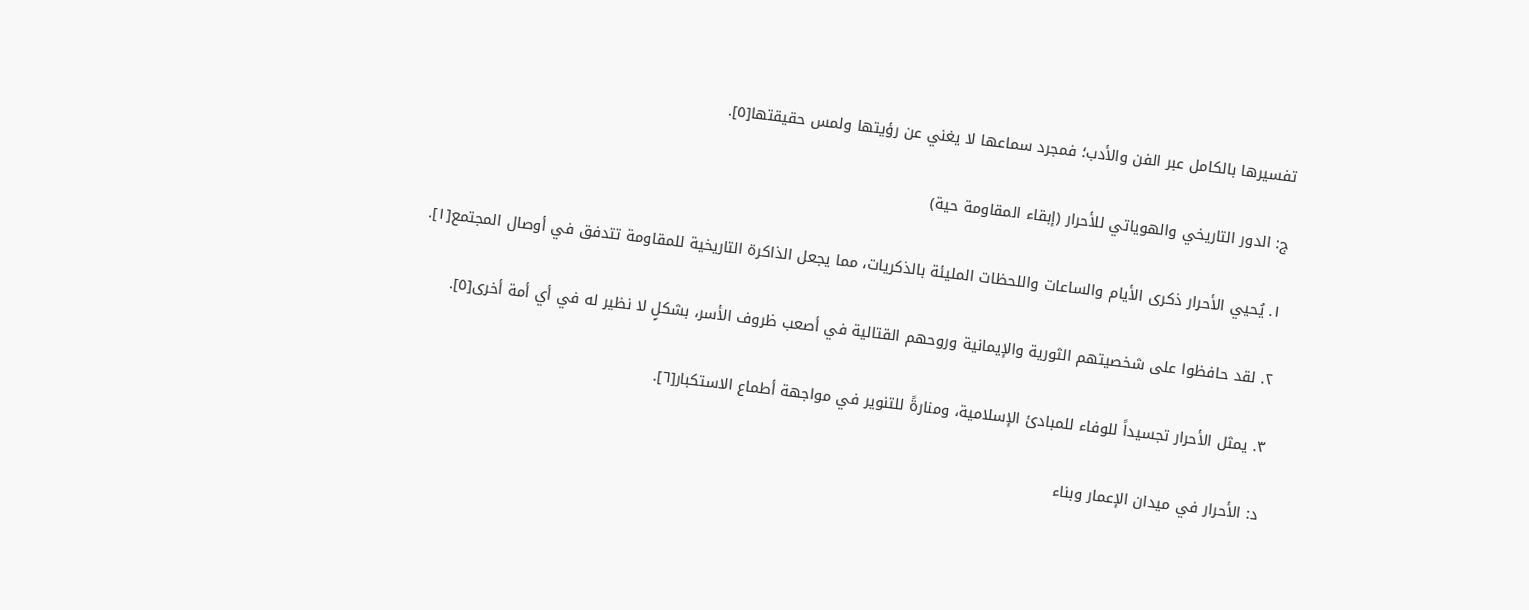تفسيرها بالكامل عبر الفن والأدب؛ فمجرد سماعها لا يغني عن رؤيتها ولمس حقيقتها[٥].

ج: الدور التاريخي والهوياتي للأحرار (إبقاء المقاومة حية)

۱. يُحيي الأحرار ذكرى الأيام والساعات واللحظات المليئة بالذكريات، مما يجعل الذاكرة التاريخية للمقاومة تتدفق في أوصال المجتمع[١].

۲. لقد حافظوا على شخصيتهم الثورية والإيمانية وروحهم القتالية في أصعب ظروف الأسر، بشكلٍ لا نظير له في أي أمة أخرى[٥].

۳. يمثل الأحرار تجسيداً للوفاء للمبادئ الإسلامية، ومنارةً للتنوير في مواجهة أطماع الاستكبار[٦].

د: الأحرار في ميدان الإعمار وبناء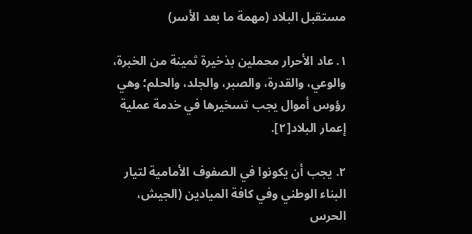مستقبل البلاد (مهمة ما بعد الأسر)

۱. عاد الأحرار محملين بذخيرة ثمينة من الخبرة، والوعي، والقدرة، والصبر، والجلد، والحلم؛ وهي رؤوس أموال يجب تسخيرها في خدمة عملية إعمار البلاد[٢].

۲. يجب أن يكونوا في الصفوف الأمامية لتيار البناء الوطني وفي كافة الميادين (الجيش، الحرس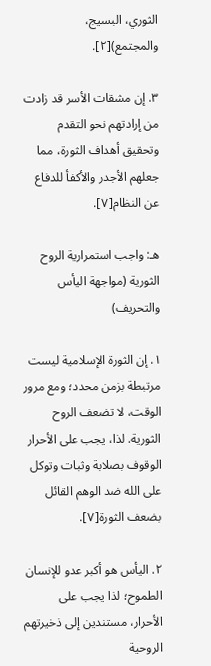الثوري، البسيج، والمجتمع)[٢].

۳. إن مشقات الأسر قد زادت من إرادتهم نحو التقدم وتحقيق أهداف الثورة، مما جعلهم الأجدر والأكفأ للدفاع عن النظام[٧].

هـ: واجب استمرارية الروح الثورية (مواجهة اليأس والتحريف)

۱. إن الثورة الإسلامية ليست مرتبطة بزمن محدد؛ ومع مرور الوقت، لا تضعف الروح الثورية. لذا، يجب على الأحرار الوقوف بصلابة وثبات وتوكل على الله ضد الوهم القائل بضعف الثورة[٧].

۲. اليأس هو أكبر عدو للإنسان الطموح؛ لذا يجب على الأحرار، مستندين إلى ذخيرتهم الروحية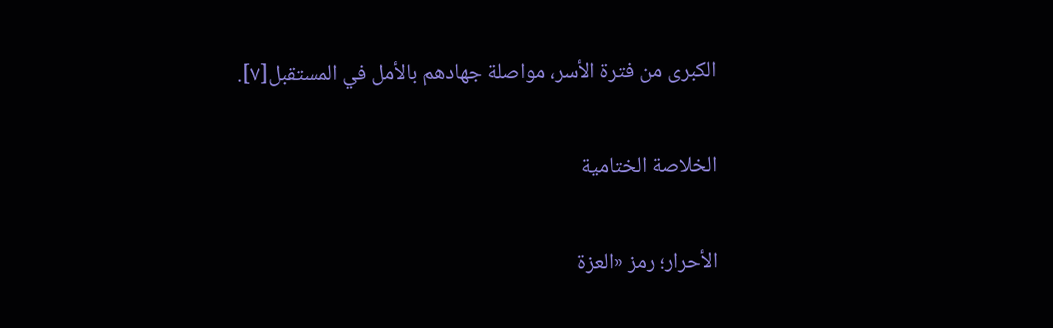الكبرى من فترة الأسر، مواصلة جهادهم بالأمل في المستقبل[٧].

الخلاصة الختامية

الأحرار؛ رمز «العزة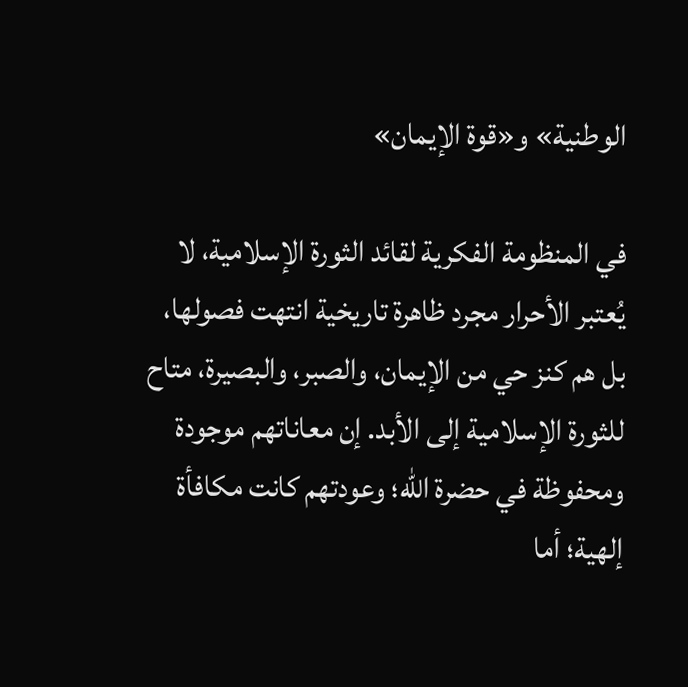الوطنية» و«قوة الإيمان»

في المنظومة الفكرية لقائد الثورة الإسلامية، لا يُعتبر الأحرار مجرد ظاهرة تاريخية انتهت فصولها، بل هم كنز حي من الإيمان، والصبر، والبصيرة، متاح للثورة الإسلامية إلى الأبد. إن معاناتهم موجودة ومحفوظة في حضرة الله؛ وعودتهم كانت مكافأة إلهية؛ أما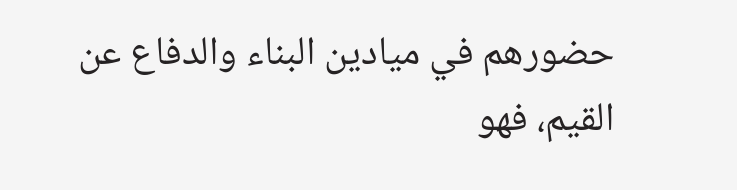حضورهم في ميادين البناء والدفاع عن القيم، فهو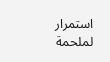استمرار لملحمة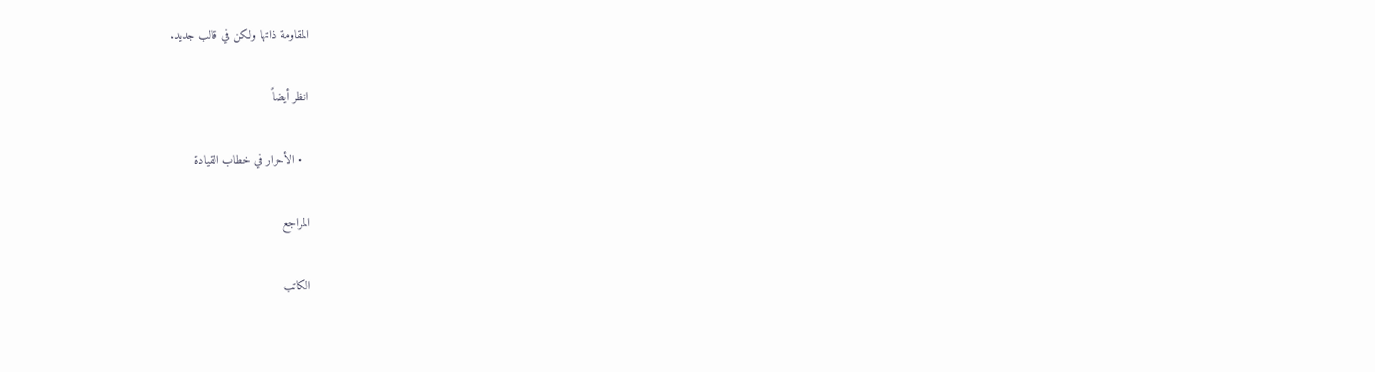المقاومة ذاتها ولكن في قالب جديد.

انظر أيضاً

  • الأحرار في خطاب القيادة

المراجع

الكاتب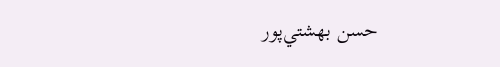حسن بهشتي‌پور